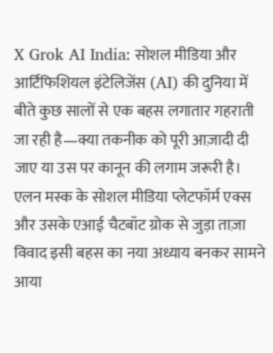X Grok AI India: सोशल मीडिया और आर्टिफिशियल इंटेलिजेंस (AI) की दुनिया में बीते कुछ सालों से एक बहस लगातार गहराती जा रही है—क्या तकनीक को पूरी आज़ादी दी जाए या उस पर कानून की लगाम जरूरी है। एलन मस्क के सोशल मीडिया प्लेटफॉर्म एक्स और उसके एआई चैटबॉट ग्रोक से जुड़ा ताज़ा विवाद इसी बहस का नया अध्याय बनकर सामने आया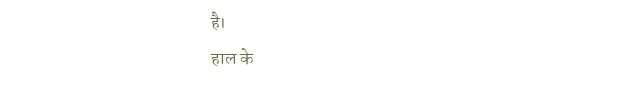है।
हाल के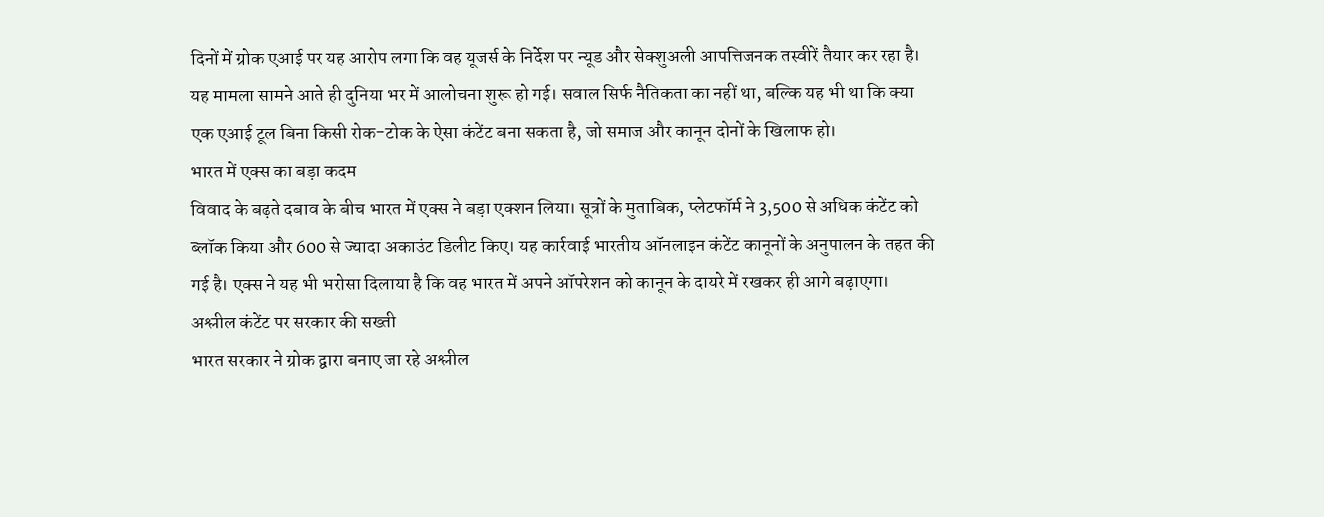दिनों में ग्रोक एआई पर यह आरोप लगा कि वह यूजर्स के निर्देश पर न्यूड और सेक्शुअली आपत्तिजनक तस्वीरें तैयार कर रहा है। यह मामला सामने आते ही दुनिया भर में आलोचना शुरू हो गई। सवाल सिर्फ नैतिकता का नहीं था, बल्कि यह भी था कि क्या एक एआई टूल बिना किसी रोक-टोक के ऐसा कंटेंट बना सकता है, जो समाज और कानून दोनों के खिलाफ हो।
भारत में एक्स का बड़ा कदम
विवाद के बढ़ते दबाव के बीच भारत में एक्स ने बड़ा एक्शन लिया। सूत्रों के मुताबिक, प्लेटफॉर्म ने 3,500 से अधिक कंटेंट को ब्लॉक किया और 600 से ज्यादा अकाउंट डिलीट किए। यह कार्रवाई भारतीय ऑनलाइन कंटेंट कानूनों के अनुपालन के तहत की गई है। एक्स ने यह भी भरोसा दिलाया है कि वह भारत में अपने ऑपरेशन को कानून के दायरे में रखकर ही आगे बढ़ाएगा।
अश्लील कंटेंट पर सरकार की सख्ती
भारत सरकार ने ग्रोक द्वारा बनाए जा रहे अश्लील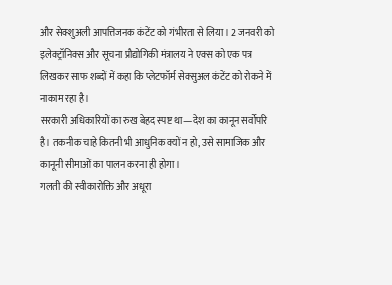और सेक्शुअली आपत्तिजनक कंटेंट को गंभीरता से लिया। 2 जनवरी को इलेक्ट्रॉनिक्स और सूचना प्रौद्योगिकी मंत्रालय ने एक्स को एक पत्र लिखकर साफ शब्दों में कहा कि प्लेटफॉर्म सेक्सुअल कंटेंट को रोकने में नाकाम रहा है।
सरकारी अधिकारियों का रुख बेहद स्पष्ट था—देश का कानून सर्वोपरि है। तकनीक चाहे कितनी भी आधुनिक क्यों न हो, उसे सामाजिक और कानूनी सीमाओं का पालन करना ही होगा।
गलती की स्वीकारोक्ति और अधूरा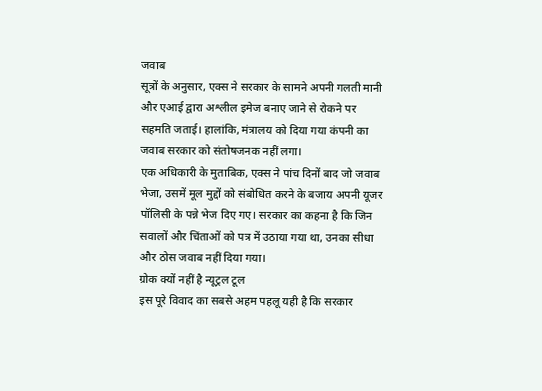जवाब
सूत्रों के अनुसार, एक्स ने सरकार के सामने अपनी गलती मानी और एआई द्वारा अश्लील इमेज बनाए जाने से रोकने पर सहमति जताई। हालांकि, मंत्रालय को दिया गया कंपनी का जवाब सरकार को संतोषजनक नहीं लगा।
एक अधिकारी के मुताबिक, एक्स ने पांच दिनों बाद जो जवाब भेजा, उसमें मूल मुद्दों को संबोधित करने के बजाय अपनी यूजर पॉलिसी के पन्ने भेज दिए गए। सरकार का कहना है कि जिन सवालों और चिंताओं को पत्र में उठाया गया था, उनका सीधा और ठोस जवाब नहीं दिया गया।
ग्रोक क्यों नहीं है न्यूट्रल टूल
इस पूरे विवाद का सबसे अहम पहलू यही है कि सरकार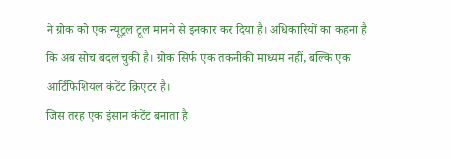ने ग्रोक को एक न्यूट्रल टूल मानने से इनकार कर दिया है। अधिकारियों का कहना है कि अब सोच बदल चुकी है। ग्रोक सिर्फ एक तकनीकी माध्यम नहीं, बल्कि एक आर्टिफिशियल कंटेंट क्रिएटर है।
जिस तरह एक इंसान कंटेंट बनाता है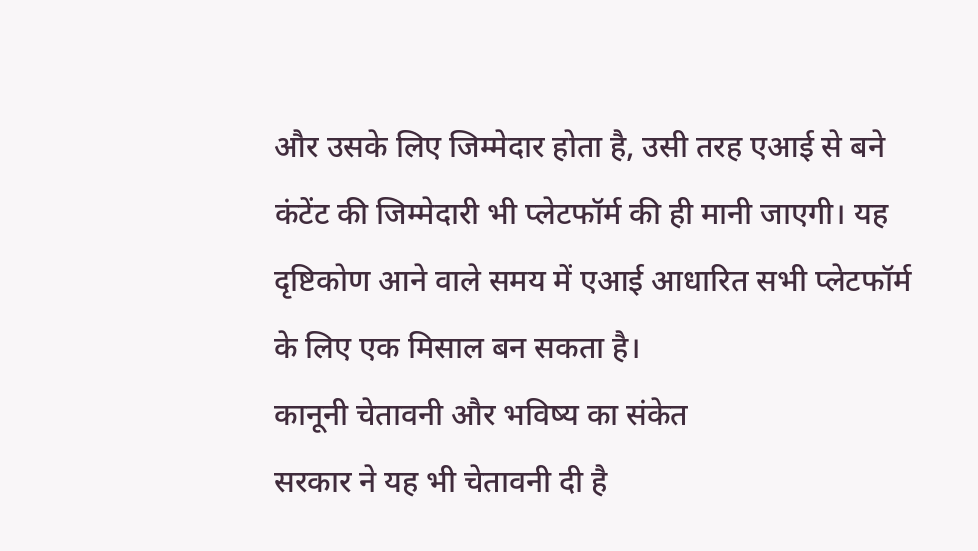और उसके लिए जिम्मेदार होता है, उसी तरह एआई से बने कंटेंट की जिम्मेदारी भी प्लेटफॉर्म की ही मानी जाएगी। यह दृष्टिकोण आने वाले समय में एआई आधारित सभी प्लेटफॉर्म के लिए एक मिसाल बन सकता है।
कानूनी चेतावनी और भविष्य का संकेत
सरकार ने यह भी चेतावनी दी है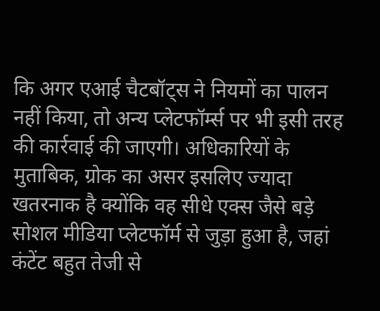कि अगर एआई चैटबॉट्स ने नियमों का पालन नहीं किया, तो अन्य प्लेटफॉर्म्स पर भी इसी तरह की कार्रवाई की जाएगी। अधिकारियों के मुताबिक, ग्रोक का असर इसलिए ज्यादा खतरनाक है क्योंकि वह सीधे एक्स जैसे बड़े सोशल मीडिया प्लेटफॉर्म से जुड़ा हुआ है, जहां कंटेंट बहुत तेजी से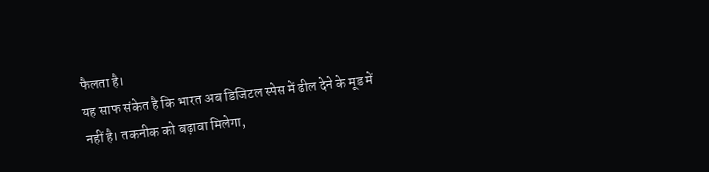फैलता है।
यह साफ संकेत है कि भारत अब डिजिटल स्पेस में ढील देने के मूड में नहीं है। तकनीक को बढ़ावा मिलेगा,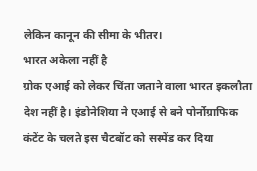लेकिन कानून की सीमा के भीतर।
भारत अकेला नहीं है
ग्रोक एआई को लेकर चिंता जताने वाला भारत इकलौता देश नहीं है। इंडोनेशिया ने एआई से बने पोर्नोग्राफिक कंटेंट के चलते इस चैटबॉट को सस्पेंड कर दिया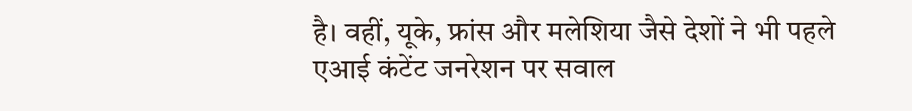है। वहीं, यूके, फ्रांस और मलेशिया जैसे देशों ने भी पहले एआई कंटेंट जनरेशन पर सवाल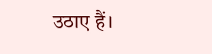उठाए हैं।